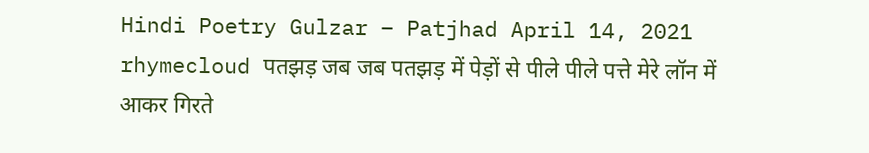Hindi Poetry Gulzar – Patjhad April 14, 2021 rhymecloud पतझड़ जब जब पतझड़ में पेड़ों से पीले पीले पत्ते मेरे लॉन में आकर गिरते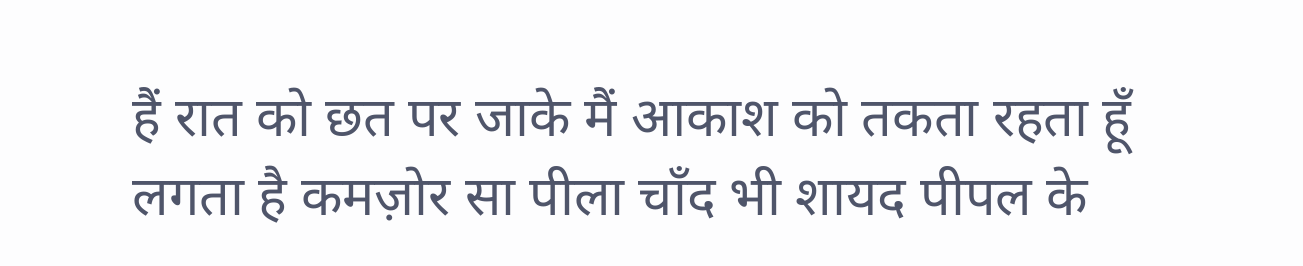हैं रात को छत पर जाके मैं आकाश को तकता रहता हूँ लगता है कमज़ोर सा पीला चाँद भी शायद पीपल के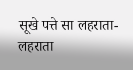सूखे पत्ते सा लहराता-लहराता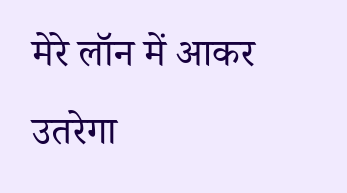मेरे लॉन में आकर उतरेगा